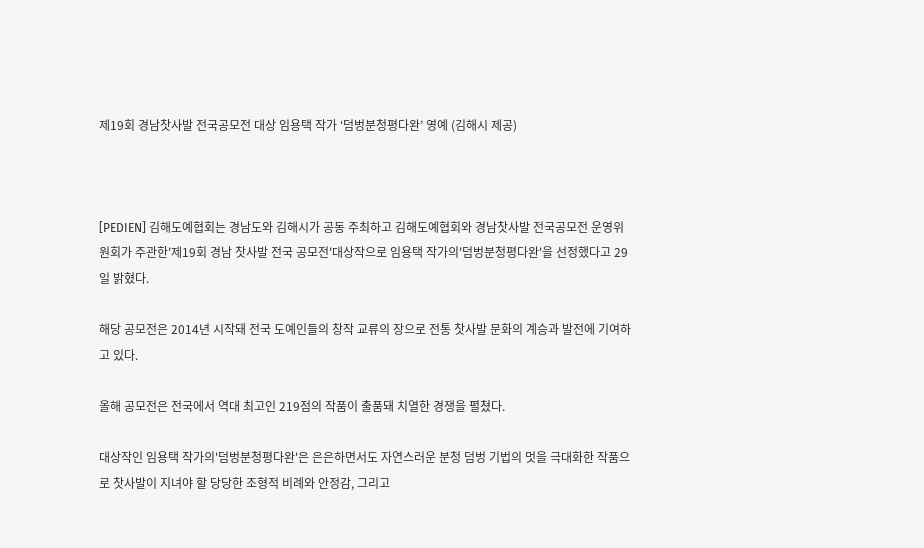제19회 경남찻사발 전국공모전 대상 임용택 작가 ‘덤벙분청평다완’ 영예 (김해시 제공)



[PEDIEN] 김해도예협회는 경남도와 김해시가 공동 주최하고 김해도예협회와 경남찻사발 전국공모전 운영위원회가 주관한'제19회 경남 찻사발 전국 공모전'대상작으로 임용택 작가의'덤벙분청평다완'을 선정했다고 29일 밝혔다.

해당 공모전은 2014년 시작돼 전국 도예인들의 창작 교류의 장으로 전통 찻사발 문화의 계승과 발전에 기여하고 있다.

올해 공모전은 전국에서 역대 최고인 219점의 작품이 출품돼 치열한 경쟁을 펼쳤다.

대상작인 임용택 작가의'덤벙분청평다완'은 은은하면서도 자연스러운 분청 덤벙 기법의 멋을 극대화한 작품으로 찻사발이 지녀야 할 당당한 조형적 비례와 안정감, 그리고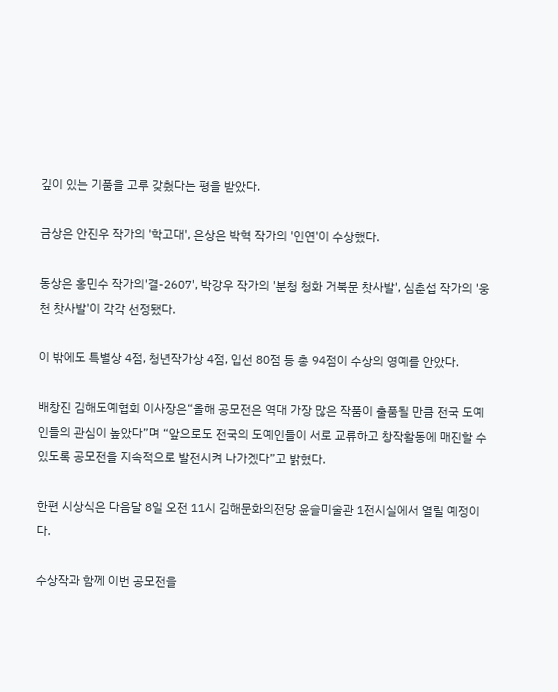깊이 있는 기품을 고루 갖췄다는 평을 받았다.

금상은 안진우 작가의 '학고대', 은상은 박혁 작가의 '인연'이 수상했다.

동상은 홍민수 작가의'결-2607', 박강우 작가의 '분청 청화 거북문 찻사발', 심춘섭 작가의 '웅천 찻사발'이 각각 선정됐다.

이 밖에도 특별상 4점, 청년작가상 4점, 입선 80점 등 총 94점이 수상의 영예를 안았다.

배창진 김해도예협회 이사장은“올해 공모전은 역대 가장 많은 작품이 출품될 만큼 전국 도예인들의 관심이 높았다”며 “앞으로도 전국의 도예인들이 서로 교류하고 창작활동에 매진할 수 있도록 공모전을 지속적으로 발전시켜 나가겠다”고 밝혔다.

한편 시상식은 다음달 8일 오전 11시 김해문화의전당 윤슬미술관 1전시실에서 열릴 예정이다.

수상작과 함께 이번 공모전을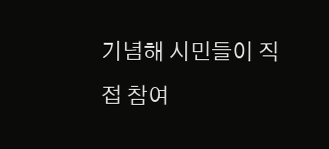기념해 시민들이 직접 참여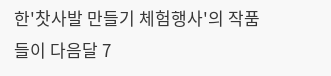한'찻사발 만들기 체험행사'의 작품들이 다음달 7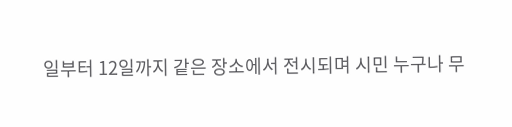일부터 12일까지 같은 장소에서 전시되며 시민 누구나 무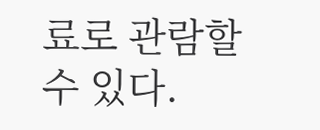료로 관람할 수 있다.